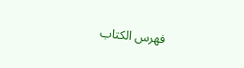فهرس الكتاب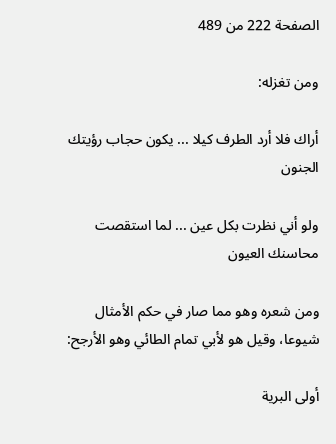الصفحة 222 من 489

ومن تغزله:

أراك فلا أرد الطرف كيلا ... يكون حجاب رؤيتك الجنون

ولو أني نظرت بكل عين ... لما استقصت محاسنك العيون

ومن شعره وهو مما صار في حكم الأمثال شيوعا، وقيل هو لأبي تمام الطائي وهو الأرجح:

أولى البرية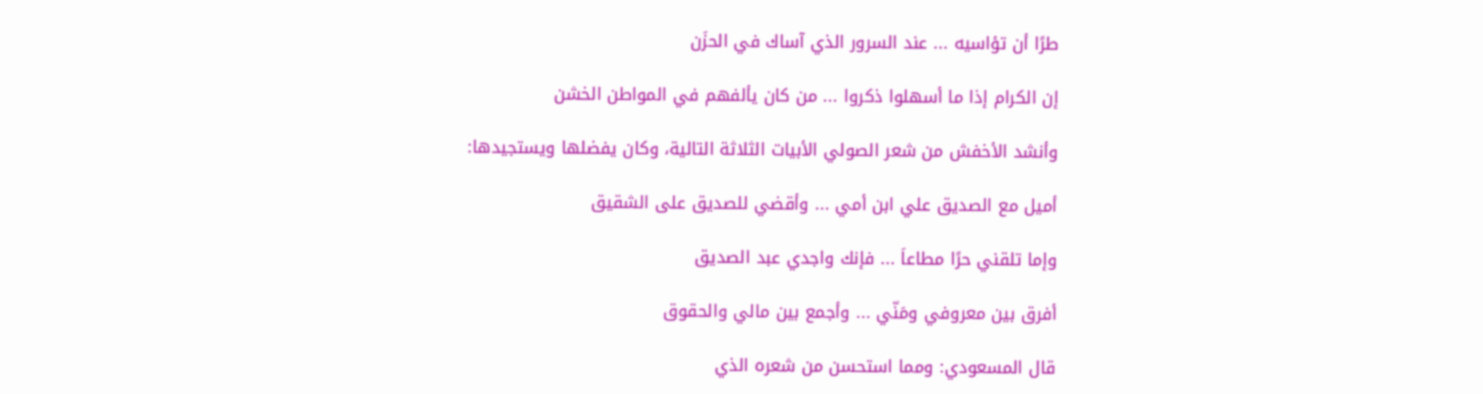طرًا أن تؤاسيه ... عند السرور الذي آساك في الحزَن

إن الكرام إذا ما أسهلوا ذكروا ... من كان يألفهم في المواطن الخشن

وأنشد الأخفش من شعر الصولي الأبيات الثلاثة التالية، وكان يفضلها ويستجيدها:

أميل مع الصديق علي ابن أمي ... وأقضي للصديق على الشقيق

وإما تلقني حرًا مطاعاَ ... فإنك واجدي عبد الصديق

أفرق بين معروفي ومَنّي ... وأجمع بين مالي والحقوق

قال المسعودي: ومما استحسن من شعره الذي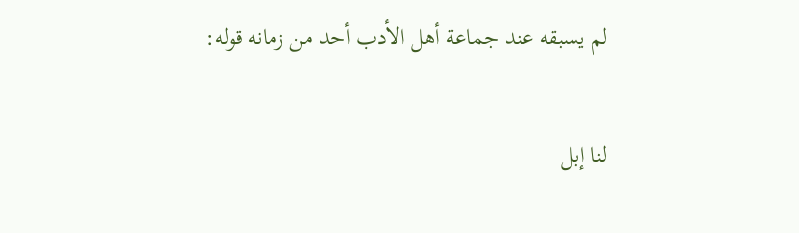لم يسبقه عند جماعة أهل الأدب أحد من زمانه قوله:

لنا إبل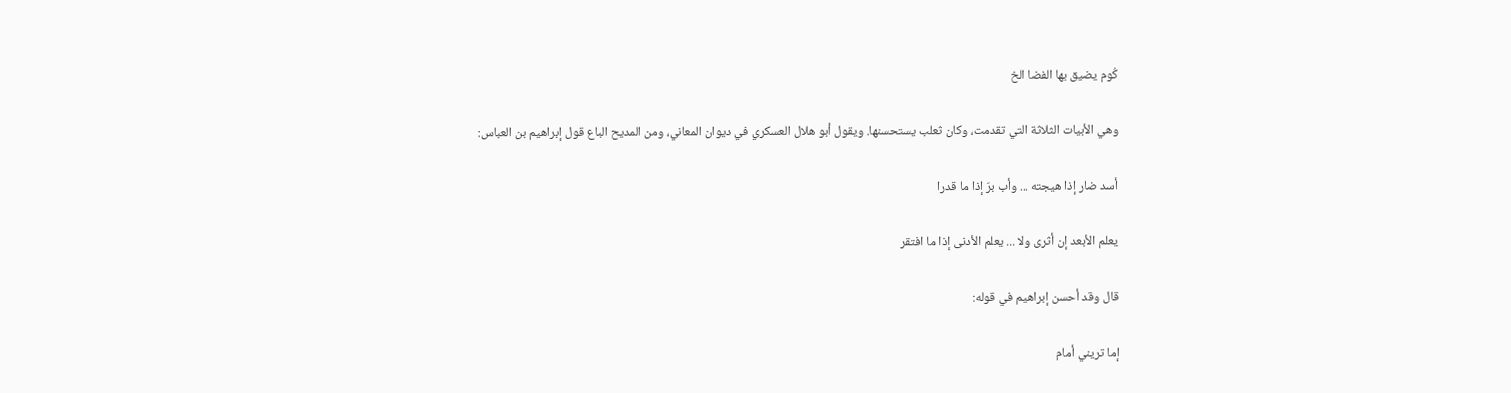كُوم يضيق بها الفضا الخ

وهي الأبيات الثلاثة التي تقدمت، وكان ثعلب يستحسنها. ويقول أبو هلال العسكري في ديوان المعاني، ومن المديح الباع قول إبراهيم بن العباس:

أسد ضار إذا هيجته ... وأب برّ إذا ما قدرا

يعلم الأبعد إن أثرى ولا ... يعلم الأدنى إذا ما افتقر

قال وقد أحسن إبراهيم في قوله:

إما تريني أمام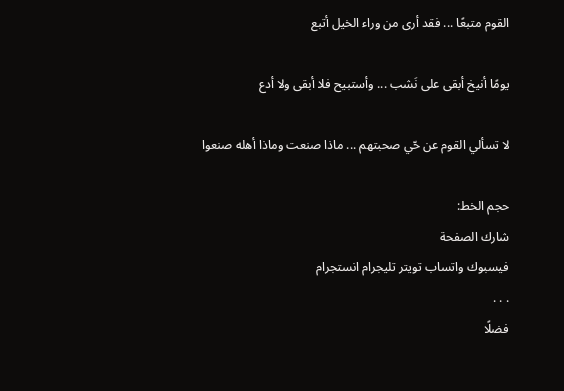القوم متبعًا ... فقد أرى من وراء الخيل أتبع

يومًا أنيخ أبقى على نَشب ... وأستبيح فلا أبقى ولا أدع

لا تسألي القوم عن حّي صحبتهم ... ماذا صنعت وماذا أهله صنعوا

حجم الخط:
شارك الصفحة
فيسبوك واتساب تويتر تليجرام انستجرام
. . .
فضلًا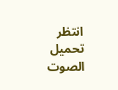انتظر تحميل الصوت